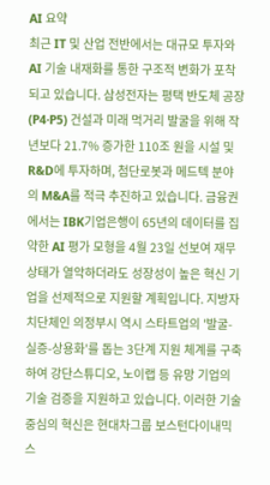AI 요약
최근 IT 및 산업 전반에서는 대규모 투자와 AI 기술 내재화를 통한 구조적 변화가 포착되고 있습니다. 삼성전자는 평택 반도체 공장(P4·P5) 건설과 미래 먹거리 발굴을 위해 작년보다 21.7% 증가한 110조 원을 시설 및 R&D에 투자하며, 첨단로봇과 메드텍 분야의 M&A를 적극 추진하고 있습니다. 금융권에서는 IBK기업은행이 65년의 데이터를 집약한 AI 평가 모형을 4월 23일 선보여 재무 상태가 열악하더라도 성장성이 높은 혁신 기업을 선제적으로 지원할 계획입니다. 지방자치단체인 의정부시 역시 스타트업의 '발굴-실증-상용화'를 돕는 3단계 지원 체계를 구축하여 강단스튜디오, 노이랩 등 유망 기업의 기술 검증을 지원하고 있습니다. 이러한 기술 중심의 혁신은 현대차그룹 보스턴다이내믹스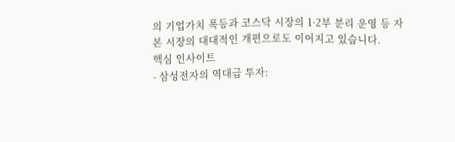의 기업가치 폭등과 코스닥 시장의 1·2부 분리 운영 등 자본 시장의 대대적인 개편으로도 이어지고 있습니다.
핵심 인사이트
- 삼성전자의 역대급 투자: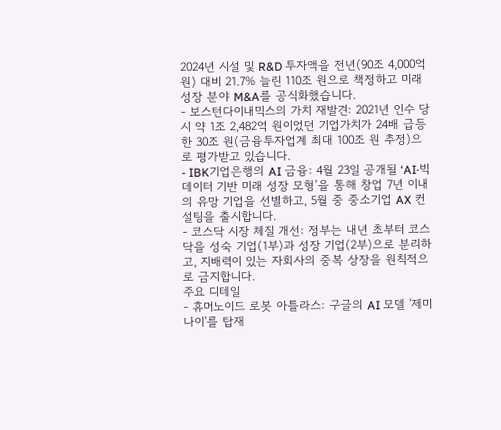2024년 시설 및 R&D 투자액을 전년(90조 4,000억 원) 대비 21.7% 늘린 110조 원으로 책정하고 미래 성장 분야 M&A를 공식화했습니다.
- 보스턴다이내믹스의 가치 재발견: 2021년 인수 당시 약 1조 2,482억 원이었던 기업가치가 24배 급등한 30조 원(금융투자업계 최대 100조 원 추정)으로 평가받고 있습니다.
- IBK기업은행의 AI 금융: 4월 23일 공개될 ‘AI·빅데이터 기반 미래 성장 모형’을 통해 창업 7년 이내의 유망 기업을 선별하고, 5월 중 중소기업 AX 컨설팅을 출시합니다.
- 코스닥 시장 체질 개선: 정부는 내년 초부터 코스닥을 성숙 기업(1부)과 성장 기업(2부)으로 분리하고, 지배력이 있는 자회사의 중복 상장을 원칙적으로 금지합니다.
주요 디테일
- 휴머노이드 로봇 아틀라스: 구글의 AI 모델 '제미나이'를 탑재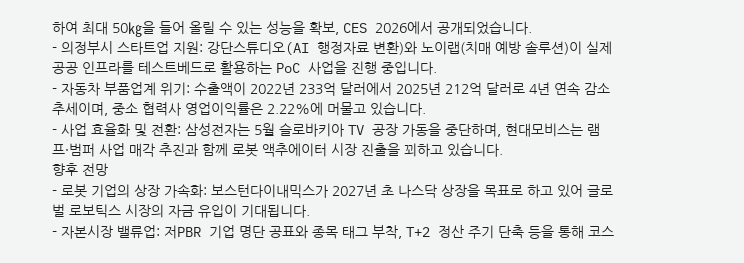하여 최대 50㎏을 들어 올릴 수 있는 성능을 확보, CES 2026에서 공개되었습니다.
- 의정부시 스타트업 지원: 강단스튜디오(AI 행정자료 변환)와 노이랩(치매 예방 솔루션)이 실제 공공 인프라를 테스트베드로 활용하는 PoC 사업을 진행 중입니다.
- 자동차 부품업계 위기: 수출액이 2022년 233억 달러에서 2025년 212억 달러로 4년 연속 감소 추세이며, 중소 협력사 영업이익률은 2.22%에 머물고 있습니다.
- 사업 효율화 및 전환: 삼성전자는 5월 슬로바키아 TV 공장 가동을 중단하며, 현대모비스는 램프·범퍼 사업 매각 추진과 함께 로봇 액추에이터 시장 진출을 꾀하고 있습니다.
향후 전망
- 로봇 기업의 상장 가속화: 보스턴다이내믹스가 2027년 초 나스닥 상장을 목표로 하고 있어 글로벌 로보틱스 시장의 자금 유입이 기대됩니다.
- 자본시장 밸류업: 저PBR 기업 명단 공표와 종목 태그 부착, T+2 정산 주기 단축 등을 통해 코스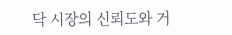닥 시장의 신뢰도와 거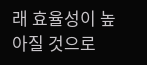래 효율성이 높아질 것으로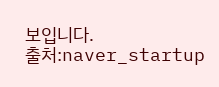보입니다.
출처:naver_startup